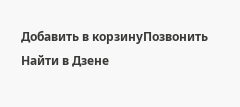Добавить в корзинуПозвонить
Найти в Дзене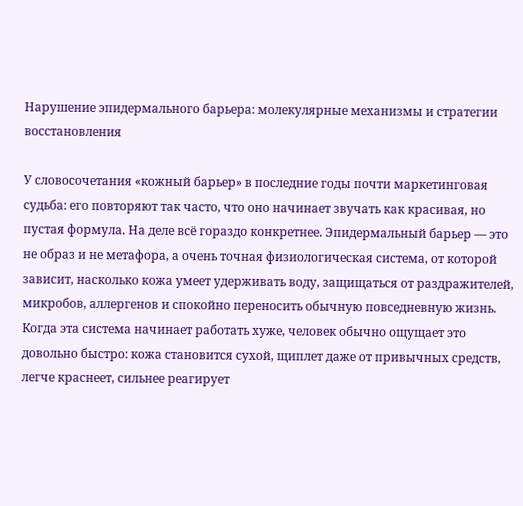Нарушение эпидермального барьера: молекулярные механизмы и стратегии восстановления

У словосочетания «кожный барьер» в последние годы почти маркетинговая судьба: его повторяют так часто, что оно начинает звучать как красивая, но пустая формула. На деле всё гораздо конкретнее. Эпидермальный барьер — это не образ и не метафора, а очень точная физиологическая система, от которой зависит, насколько кожа умеет удерживать воду, защищаться от раздражителей, микробов, аллергенов и спокойно переносить обычную повседневную жизнь. Когда эта система начинает работать хуже, человек обычно ощущает это довольно быстро: кожа становится сухой, щиплет даже от привычных средств, легче краснеет, сильнее реагирует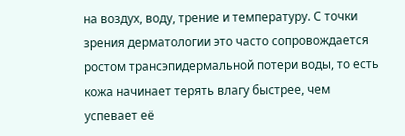на воздух, воду, трение и температуру. С точки зрения дерматологии это часто сопровождается ростом трансэпидермальной потери воды, то есть кожа начинает терять влагу быстрее, чем успевает её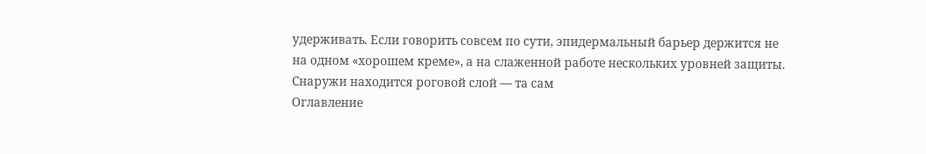удерживать. Если говорить совсем по сути, эпидермальный барьер держится не на одном «хорошем креме», а на слаженной работе нескольких уровней защиты. Снаружи находится роговой слой — та сам
Оглавление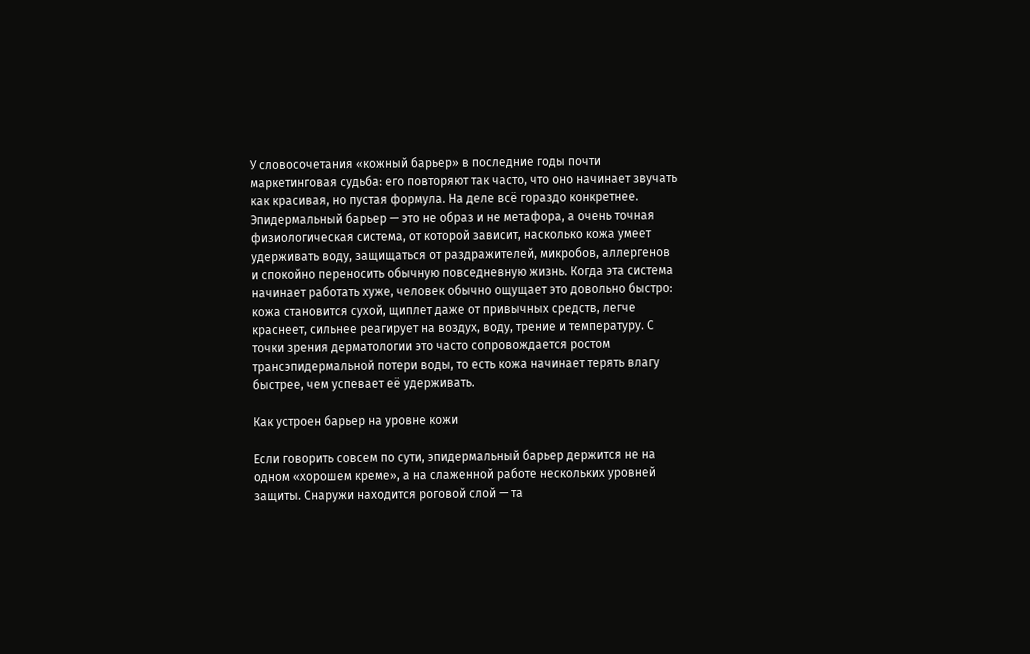У словосочетания «кожный барьер» в последние годы почти маркетинговая судьба: его повторяют так часто, что оно начинает звучать как красивая, но пустая формула. На деле всё гораздо конкретнее. Эпидермальный барьер — это не образ и не метафора, а очень точная физиологическая система, от которой зависит, насколько кожа умеет удерживать воду, защищаться от раздражителей, микробов, аллергенов и спокойно переносить обычную повседневную жизнь. Когда эта система начинает работать хуже, человек обычно ощущает это довольно быстро: кожа становится сухой, щиплет даже от привычных средств, легче краснеет, сильнее реагирует на воздух, воду, трение и температуру. С точки зрения дерматологии это часто сопровождается ростом трансэпидермальной потери воды, то есть кожа начинает терять влагу быстрее, чем успевает её удерживать.

Как устроен барьер на уровне кожи

Если говорить совсем по сути, эпидермальный барьер держится не на одном «хорошем креме», а на слаженной работе нескольких уровней защиты. Снаружи находится роговой слой — та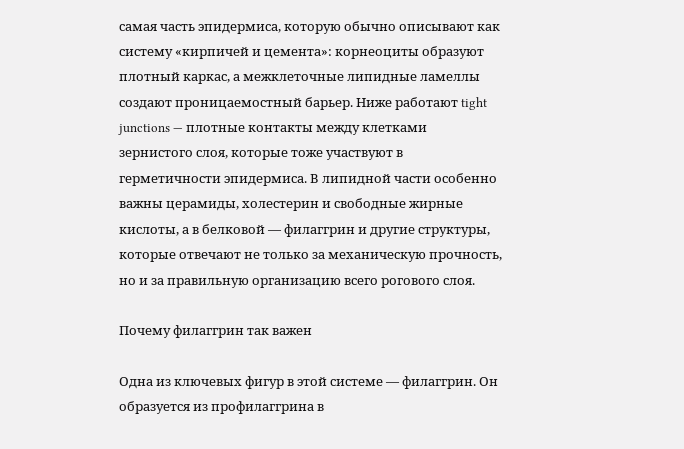самая часть эпидермиса, которую обычно описывают как систему «кирпичей и цемента»: корнеоциты образуют плотный каркас, а межклеточные липидные ламеллы создают проницаемостный барьер. Ниже работают tight junctions — плотные контакты между клетками зернистого слоя, которые тоже участвуют в герметичности эпидермиса. В липидной части особенно важны церамиды, холестерин и свободные жирные кислоты, а в белковой — филаггрин и другие структуры, которые отвечают не только за механическую прочность, но и за правильную организацию всего рогового слоя.

Почему филаггрин так важен

Одна из ключевых фигур в этой системе — филаггрин. Он образуется из профилаггрина в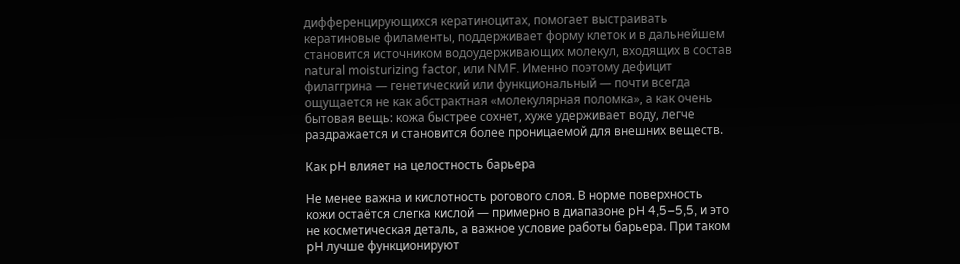дифференцирующихся кератиноцитах, помогает выстраивать кератиновые филаменты, поддерживает форму клеток и в дальнейшем становится источником водоудерживающих молекул, входящих в состав natural moisturizing factor, или NMF. Именно поэтому дефицит филаггрина — генетический или функциональный — почти всегда ощущается не как абстрактная «молекулярная поломка», а как очень бытовая вещь: кожа быстрее сохнет, хуже удерживает воду, легче раздражается и становится более проницаемой для внешних веществ.

Как pH влияет на целостность барьера

Не менее важна и кислотность рогового слоя. В норме поверхность кожи остаётся слегка кислой — примерно в диапазоне pH 4,5–5,5, и это не косметическая деталь, а важное условие работы барьера. При таком pH лучше функционируют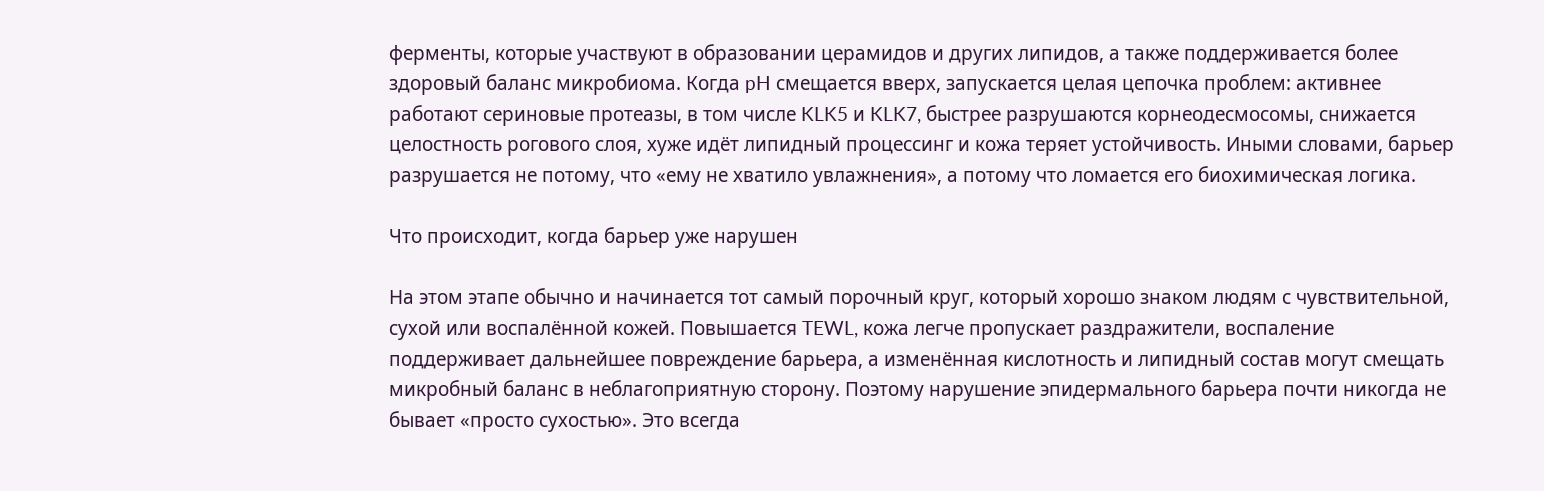ферменты, которые участвуют в образовании церамидов и других липидов, а также поддерживается более здоровый баланс микробиома. Когда pH смещается вверх, запускается целая цепочка проблем: активнее работают сериновые протеазы, в том числе KLK5 и KLK7, быстрее разрушаются корнеодесмосомы, снижается целостность рогового слоя, хуже идёт липидный процессинг и кожа теряет устойчивость. Иными словами, барьер разрушается не потому, что «ему не хватило увлажнения», а потому что ломается его биохимическая логика.

Что происходит, когда барьер уже нарушен

На этом этапе обычно и начинается тот самый порочный круг, который хорошо знаком людям с чувствительной, сухой или воспалённой кожей. Повышается TEWL, кожа легче пропускает раздражители, воспаление поддерживает дальнейшее повреждение барьера, а изменённая кислотность и липидный состав могут смещать микробный баланс в неблагоприятную сторону. Поэтому нарушение эпидермального барьера почти никогда не бывает «просто сухостью». Это всегда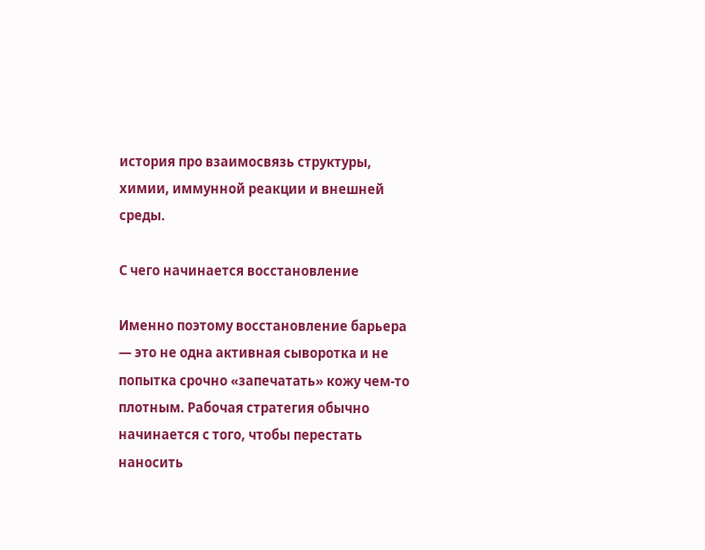история про взаимосвязь структуры, химии, иммунной реакции и внешней среды.

С чего начинается восстановление

Именно поэтому восстановление барьера — это не одна активная сыворотка и не попытка срочно «запечатать» кожу чем-то плотным. Рабочая стратегия обычно начинается с того, чтобы перестать наносить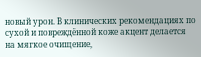новый урон. В клинических рекомендациях по сухой и повреждённой коже акцент делается на мягкое очищение,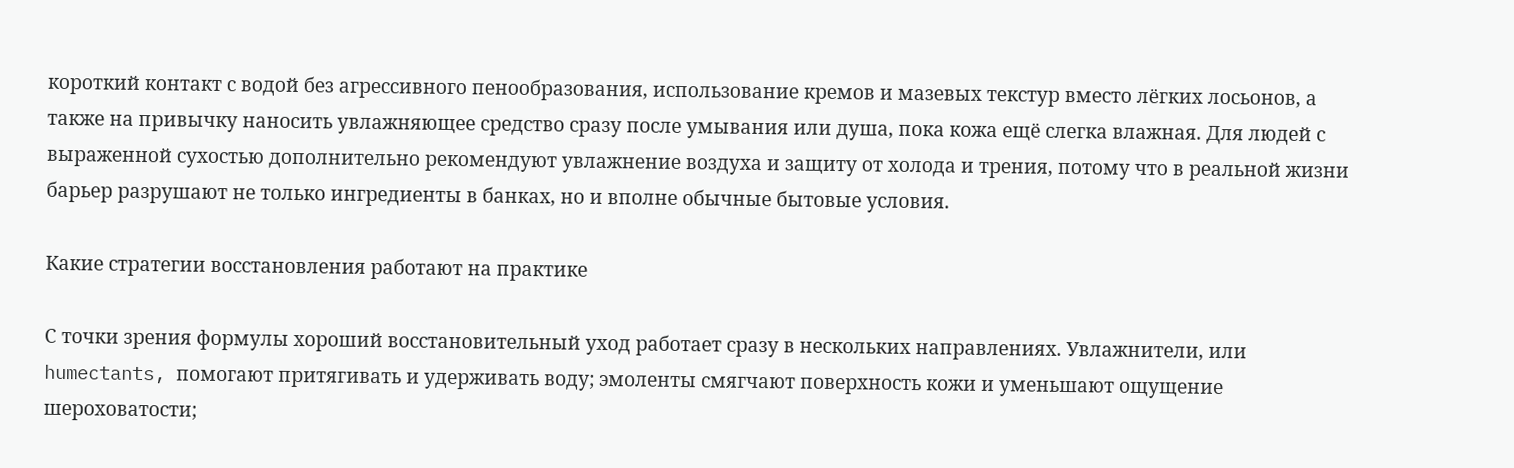короткий контакт с водой без агрессивного пенообразования, использование кремов и мазевых текстур вместо лёгких лосьонов, а также на привычку наносить увлажняющее средство сразу после умывания или душа, пока кожа ещё слегка влажная. Для людей с выраженной сухостью дополнительно рекомендуют увлажнение воздуха и защиту от холода и трения, потому что в реальной жизни барьер разрушают не только ингредиенты в банках, но и вполне обычные бытовые условия.

Какие стратегии восстановления работают на практике

С точки зрения формулы хороший восстановительный уход работает сразу в нескольких направлениях. Увлажнители, или humectants, помогают притягивать и удерживать воду; эмоленты смягчают поверхность кожи и уменьшают ощущение шероховатости;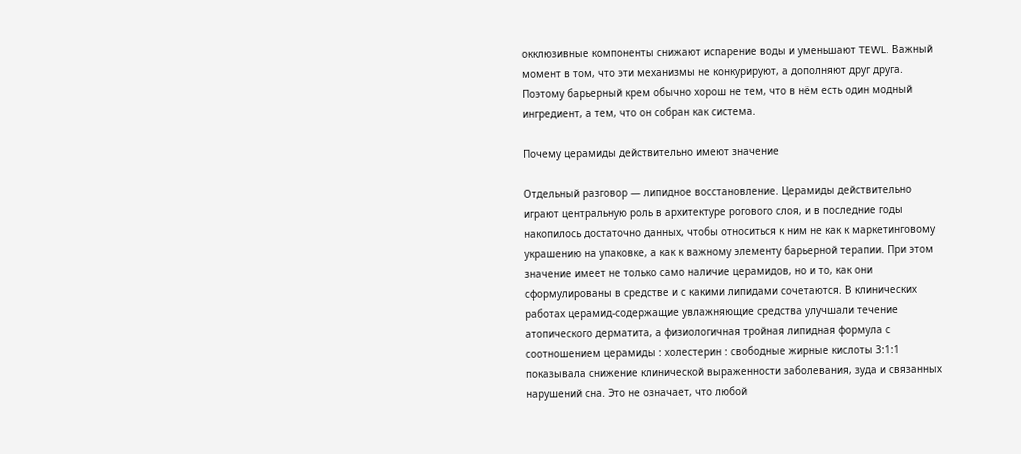окклюзивные компоненты снижают испарение воды и уменьшают TEWL. Важный момент в том, что эти механизмы не конкурируют, а дополняют друг друга. Поэтому барьерный крем обычно хорош не тем, что в нём есть один модный ингредиент, а тем, что он собран как система.

Почему церамиды действительно имеют значение

Отдельный разговор — липидное восстановление. Церамиды действительно играют центральную роль в архитектуре рогового слоя, и в последние годы накопилось достаточно данных, чтобы относиться к ним не как к маркетинговому украшению на упаковке, а как к важному элементу барьерной терапии. При этом значение имеет не только само наличие церамидов, но и то, как они сформулированы в средстве и с какими липидами сочетаются. В клинических работах церамид-содержащие увлажняющие средства улучшали течение атопического дерматита, а физиологичная тройная липидная формула с соотношением церамиды : холестерин : свободные жирные кислоты 3:1:1 показывала снижение клинической выраженности заболевания, зуда и связанных нарушений сна. Это не означает, что любой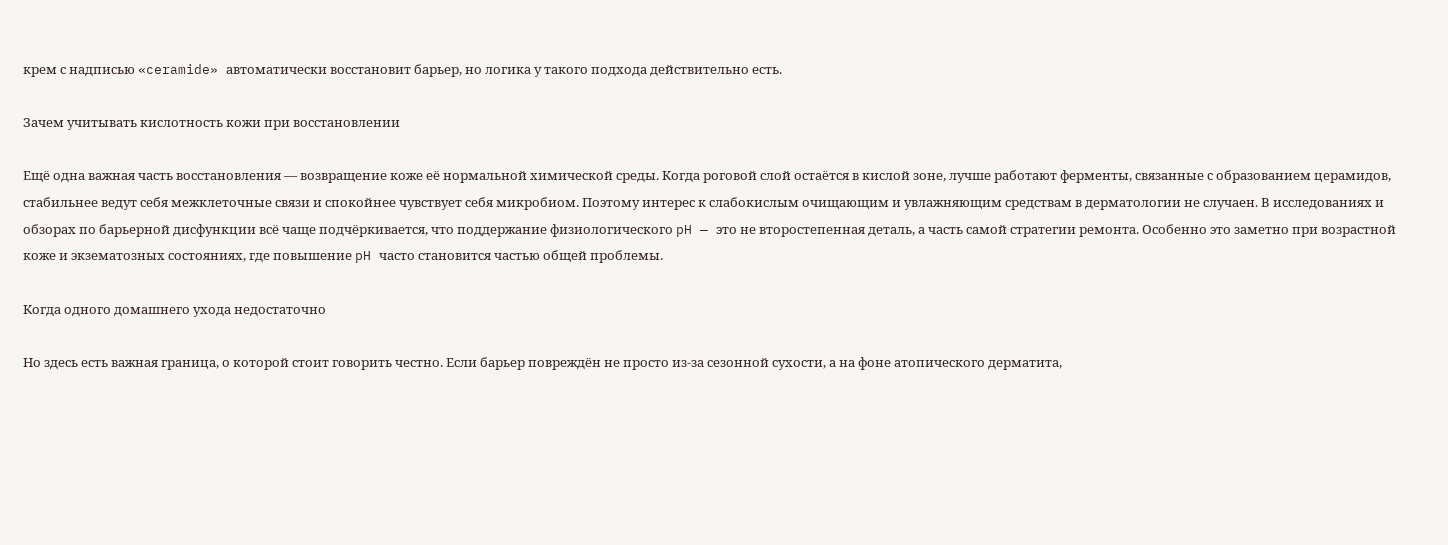крем с надписью «ceramide» автоматически восстановит барьер, но логика у такого подхода действительно есть.

Зачем учитывать кислотность кожи при восстановлении

Ещё одна важная часть восстановления — возвращение коже её нормальной химической среды. Когда роговой слой остаётся в кислой зоне, лучше работают ферменты, связанные с образованием церамидов, стабильнее ведут себя межклеточные связи и спокойнее чувствует себя микробиом. Поэтому интерес к слабокислым очищающим и увлажняющим средствам в дерматологии не случаен. В исследованиях и обзорах по барьерной дисфункции всё чаще подчёркивается, что поддержание физиологического pH — это не второстепенная деталь, а часть самой стратегии ремонта. Особенно это заметно при возрастной коже и экзематозных состояниях, где повышение pH часто становится частью общей проблемы.

Когда одного домашнего ухода недостаточно

Но здесь есть важная граница, о которой стоит говорить честно. Если барьер повреждён не просто из-за сезонной сухости, а на фоне атопического дерматита,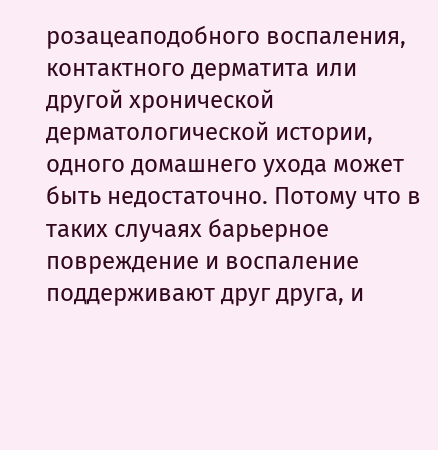розацеаподобного воспаления, контактного дерматита или другой хронической дерматологической истории, одного домашнего ухода может быть недостаточно. Потому что в таких случаях барьерное повреждение и воспаление поддерживают друг друга, и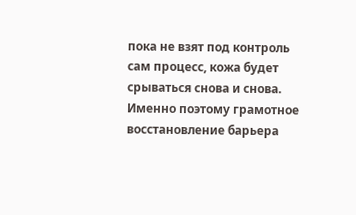пока не взят под контроль сам процесс, кожа будет срываться снова и снова. Именно поэтому грамотное восстановление барьера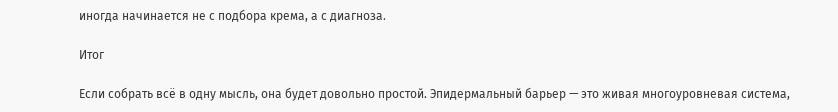иногда начинается не с подбора крема, а с диагноза.

Итог

Если собрать всё в одну мысль, она будет довольно простой. Эпидермальный барьер — это живая многоуровневая система,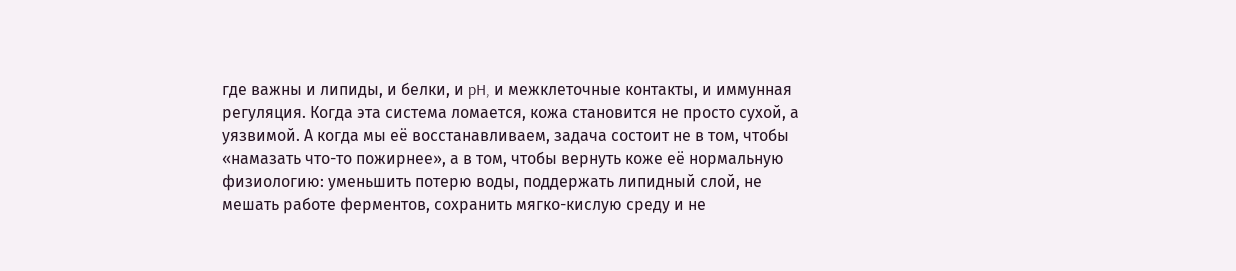где важны и липиды, и белки, и pH, и межклеточные контакты, и иммунная регуляция. Когда эта система ломается, кожа становится не просто сухой, а уязвимой. А когда мы её восстанавливаем, задача состоит не в том, чтобы «намазать что-то пожирнее», а в том, чтобы вернуть коже её нормальную физиологию: уменьшить потерю воды, поддержать липидный слой, не мешать работе ферментов, сохранить мягко-кислую среду и не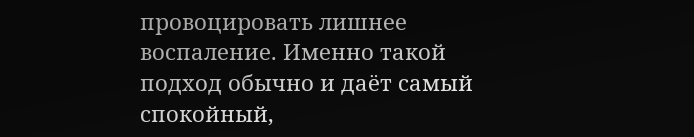провоцировать лишнее воспаление. Именно такой подход обычно и даёт самый спокойный,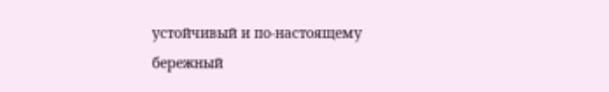устойчивый и по-настоящему бережный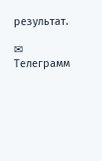результат.

✉ Телеграмм